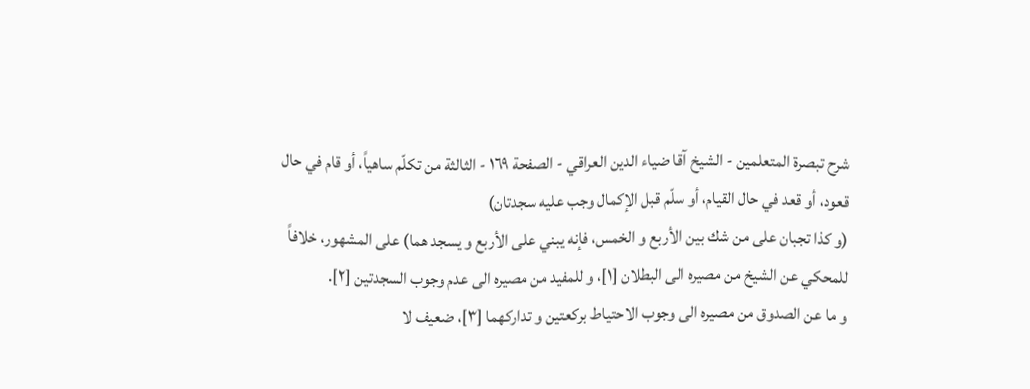شرح تبصرة المتعلمين - الشيخ آقا ضياء الدين العراقي - الصفحة ١٦٩ - الثالثة من تكلّم ساهياً، أو قام في حال قعود، أو قعد في حال القيام، أو سلّم قبل الإكمال وجب عليه سجدتان)
(و كذا تجبان على من شك بين الأربع و الخمس، فإنه يبني على الأربع و يسجد هما) على المشهور، خلافاً للمحكي عن الشيخ من مصيره الى البطلان [١]، و للمفيد من مصيره الى عدم وجوب السجدتين [٢].
و ما عن الصدوق من مصيره الى وجوب الاحتياط بركعتين و تداركهما [٣]، ضعيف لا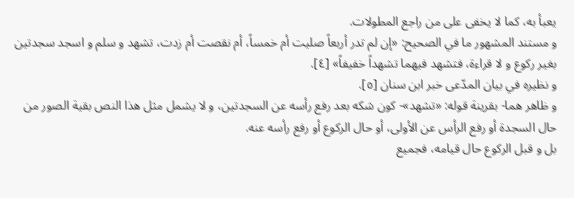يعبأ به، كما لا يخفى على من راجع المطولات.
و مستند المشهور ما في الصحيح: «إن لم تدر أربعاً صليت أم خمساً، أم نقصت أم زدت، تشهد و سلم و اسجد سجدتين بغير ركوع و لا قراءة، فتشهد فيهما تشهداً خفيفاً» [٤].
و نظيره في بيان المدّعى خبر ابن سنان [٥].
و ظاهر هما- بقرينة قوله: «تشهد»- كون شكه بعد رفع رأسه عن السجدتين، و لا يشمل مثل هذا النص بقية الصور من حال السجدة أو رفع الرأس عن الأولى، أو حال الركوع أو رفع رأسه عنه.
بل و قبل الركوع حال قيامه، فجميع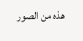هذه من الصور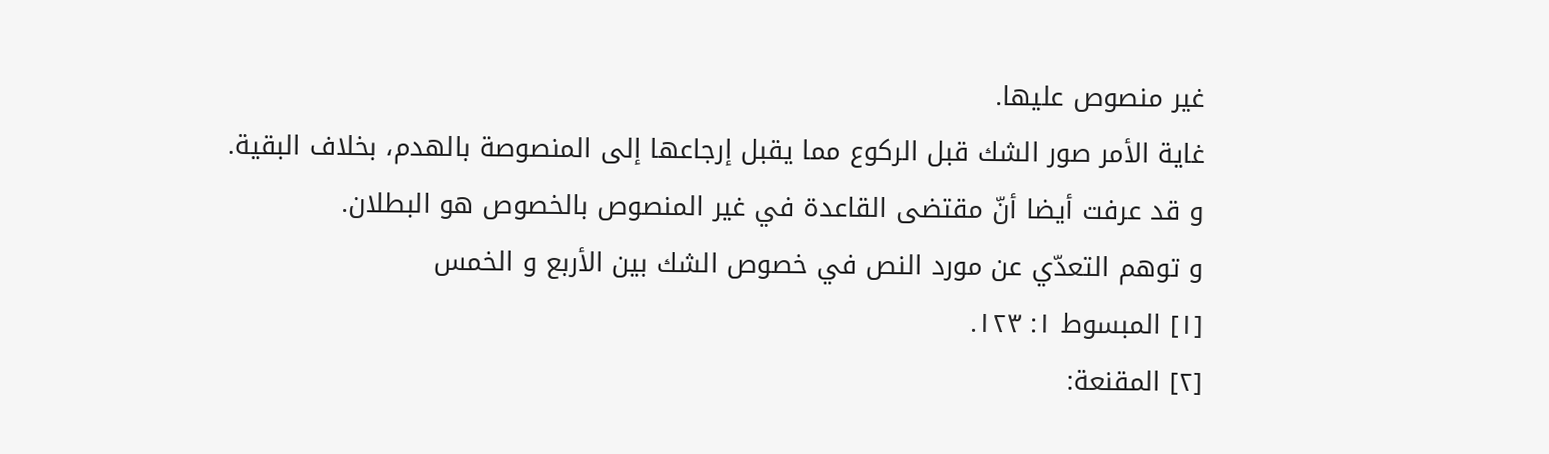غير منصوص عليها.
غاية الأمر صور الشك قبل الركوع مما يقبل إرجاعها إلى المنصوصة بالهدم، بخلاف البقية.
و قد عرفت أيضا أنّ مقتضى القاعدة في غير المنصوص بالخصوص هو البطلان.
و توهم التعدّي عن مورد النص في خصوص الشك بين الأربع و الخمس
[١] المبسوط ١: ١٢٣.
[٢] المقنعة: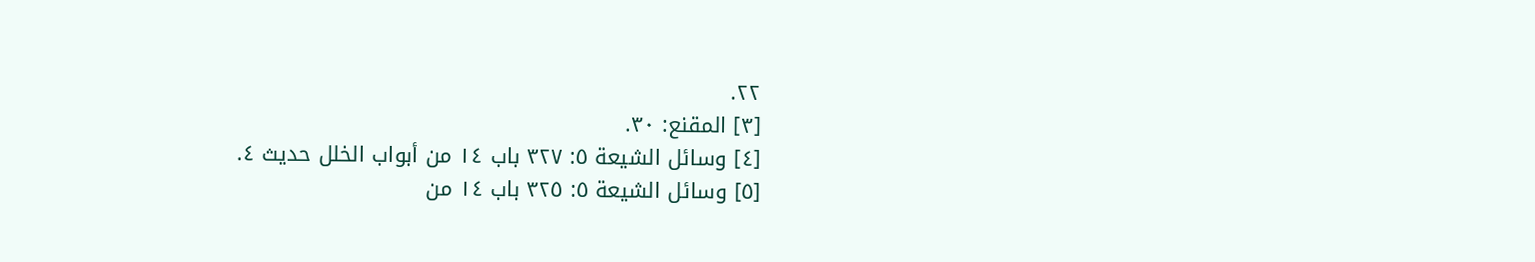٢٢.
[٣] المقنع: ٣٠.
[٤] وسائل الشيعة ٥: ٣٢٧ باب ١٤ من أبواب الخلل حديث ٤.
[٥] وسائل الشيعة ٥: ٣٢٥ باب ١٤ من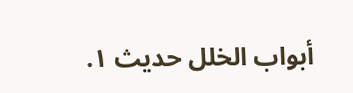أبواب الخلل حديث ١.